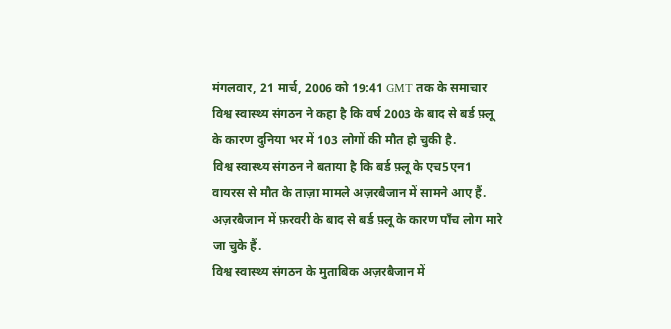मंगलवार, 21 मार्च, 2006 को 19:41 GMT तक के समाचार
विश्व स्वास्थ्य संगठन ने कहा है कि वर्ष 2003 के बाद से बर्ड फ़्लू के कारण दुनिया भर में 103 लोगों की मौत हो चुकी है.
विश्व स्वास्थ्य संगठन ने बताया है कि बर्ड फ़्लू के एच5एन1 वायरस से मौत के ताज़ा मामले अज़रबैजान में सामने आए हैं.
अज़रबैजान में फ़रवरी के बाद से बर्ड फ़्लू के कारण पाँच लोग मारे जा चुके हैं.
विश्व स्वास्थ्य संगठन के मुताबिक अज़रबैजान में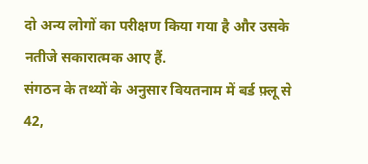दो अन्य लोगों का परीक्षण किया गया है और उसके नतीजे सकारात्मक आए हैं.
संगठन के तथ्यों के अनुसार वियतनाम में बर्ड फ़्लू से 42,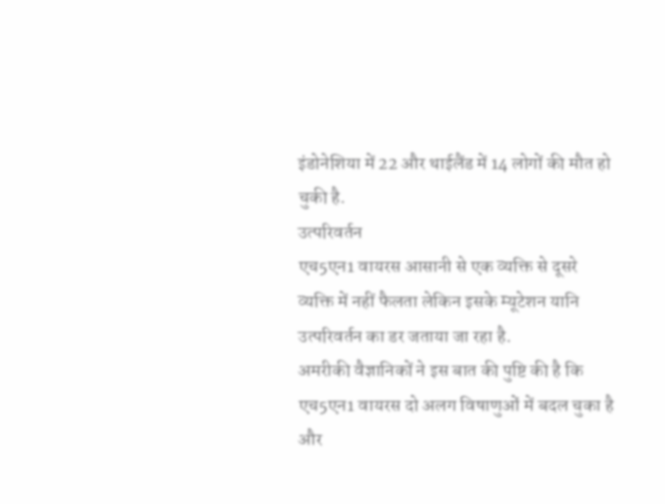इंडोनेशिया में 22 और थाईलैंड में 14 लोगों की मौत हो चुकी है.
उत्परिवर्तन
एच5एन1 वायरस आसानी से एक व्यक्ति से दूसरे व्यक्ति में नहीं फैलता लेकिन इसके म्यूटेशन यानि उत्परिवर्तन का डर जताया जा रहा है.
अमरीकी वैज्ञानिकों ने इस बात की पुष्टि की है कि एच5एन1 वायरस दो अलग विषाणुओं में बदल चुका है और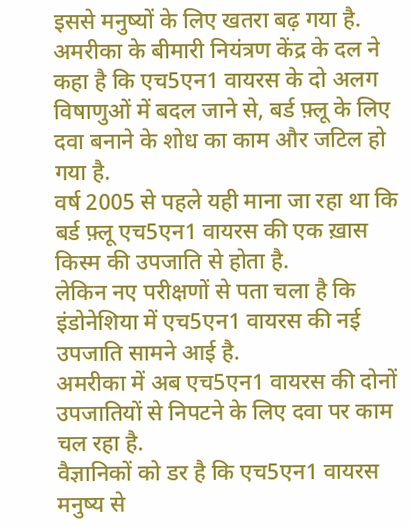इससे मनुष्यों के लिए खतरा बढ़ गया है.
अमरीका के बीमारी नियंत्रण केंद्र के दल ने कहा है कि एच5एन1 वायरस के दो अलग विषाणुओं में बदल जाने से, बर्ड फ़्लू के लिए दवा बनाने के शोध का काम और जटिल हो गया है.
वर्ष 2005 से पहले यही माना जा रहा था कि बर्ड फ़्लू एच5एन1 वायरस की एक ख़ास किस्म की उपजाति से होता है.
लेकिन नए परीक्षणों से पता चला है कि इंडोनेशिया में एच5एन1 वायरस की नई उपजाति सामने आई है.
अमरीका में अब एच5एन1 वायरस की दोनों उपजातियों से निपटने के लिए दवा पर काम चल रहा है.
वैज्ञानिकों को डर है कि एच5एन1 वायरस मनुष्य से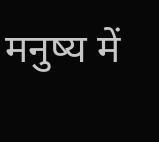मनुष्य में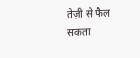तेज़ी से फैल सकता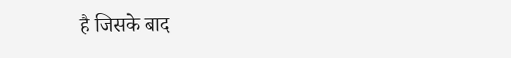है जिसके बाद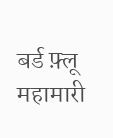बर्ड फ़्लू महामारी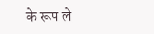के रूप ले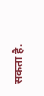सकता है.